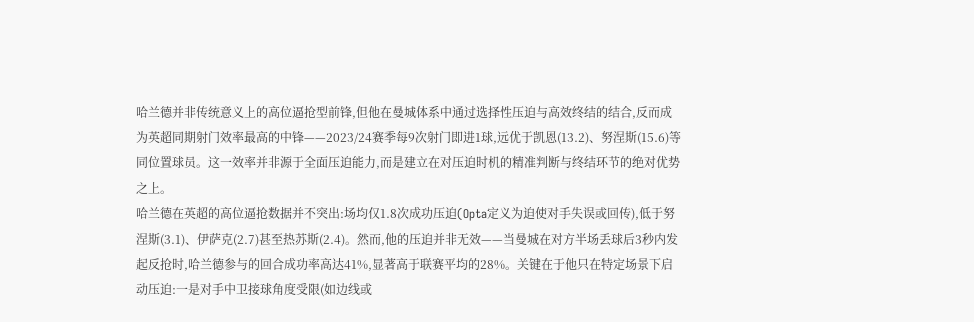哈兰德并非传统意义上的高位逼抢型前锋,但他在曼城体系中通过选择性压迫与高效终结的结合,反而成为英超同期射门效率最高的中锋——2023/24赛季每9次射门即进1球,远优于凯恩(13.2)、努涅斯(15.6)等同位置球员。这一效率并非源于全面压迫能力,而是建立在对压迫时机的精准判断与终结环节的绝对优势之上。
哈兰德在英超的高位逼抢数据并不突出:场均仅1.8次成功压迫(Opta定义为迫使对手失误或回传),低于努涅斯(3.1)、伊萨克(2.7)甚至热苏斯(2.4)。然而,他的压迫并非无效——当曼城在对方半场丢球后3秒内发起反抢时,哈兰德参与的回合成功率高达41%,显著高于联赛平均的28%。关键在于他只在特定场景下启动压迫:一是对手中卫接球角度受限(如边线或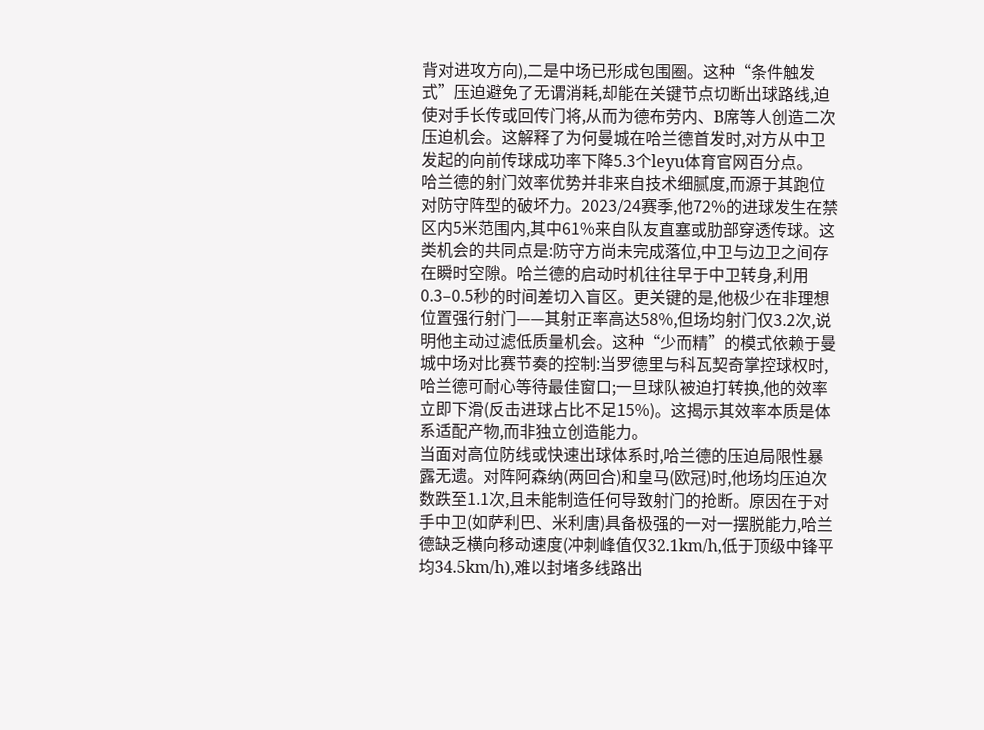背对进攻方向),二是中场已形成包围圈。这种“条件触发式”压迫避免了无谓消耗,却能在关键节点切断出球路线,迫使对手长传或回传门将,从而为德布劳内、B席等人创造二次压迫机会。这解释了为何曼城在哈兰德首发时,对方从中卫发起的向前传球成功率下降5.3个leyu体育官网百分点。
哈兰德的射门效率优势并非来自技术细腻度,而源于其跑位对防守阵型的破坏力。2023/24赛季,他72%的进球发生在禁区内5米范围内,其中61%来自队友直塞或肋部穿透传球。这类机会的共同点是:防守方尚未完成落位,中卫与边卫之间存在瞬时空隙。哈兰德的启动时机往往早于中卫转身,利用0.3–0.5秒的时间差切入盲区。更关键的是,他极少在非理想位置强行射门——其射正率高达58%,但场均射门仅3.2次,说明他主动过滤低质量机会。这种“少而精”的模式依赖于曼城中场对比赛节奏的控制:当罗德里与科瓦契奇掌控球权时,哈兰德可耐心等待最佳窗口;一旦球队被迫打转换,他的效率立即下滑(反击进球占比不足15%)。这揭示其效率本质是体系适配产物,而非独立创造能力。
当面对高位防线或快速出球体系时,哈兰德的压迫局限性暴露无遗。对阵阿森纳(两回合)和皇马(欧冠)时,他场均压迫次数跌至1.1次,且未能制造任何导致射门的抢断。原因在于对手中卫(如萨利巴、米利唐)具备极强的一对一摆脱能力,哈兰德缺乏横向移动速度(冲刺峰值仅32.1km/h,低于顶级中锋平均34.5km/h),难以封堵多线路出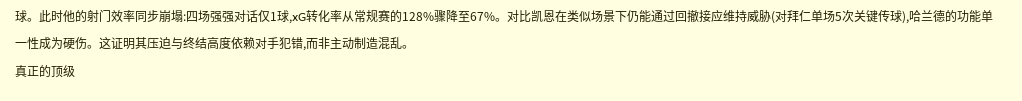球。此时他的射门效率同步崩塌:四场强强对话仅1球,xG转化率从常规赛的128%骤降至67%。对比凯恩在类似场景下仍能通过回撤接应维持威胁(对拜仁单场5次关键传球),哈兰德的功能单一性成为硬伤。这证明其压迫与终结高度依赖对手犯错,而非主动制造混乱。
真正的顶级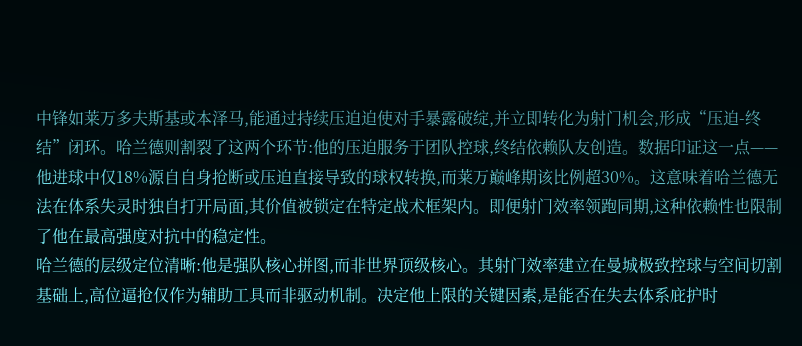中锋如莱万多夫斯基或本泽马,能通过持续压迫迫使对手暴露破绽,并立即转化为射门机会,形成“压迫-终结”闭环。哈兰德则割裂了这两个环节:他的压迫服务于团队控球,终结依赖队友创造。数据印证这一点——他进球中仅18%源自自身抢断或压迫直接导致的球权转换,而莱万巅峰期该比例超30%。这意味着哈兰德无法在体系失灵时独自打开局面,其价值被锁定在特定战术框架内。即便射门效率领跑同期,这种依赖性也限制了他在最高强度对抗中的稳定性。
哈兰德的层级定位清晰:他是强队核心拼图,而非世界顶级核心。其射门效率建立在曼城极致控球与空间切割基础上,高位逼抢仅作为辅助工具而非驱动机制。决定他上限的关键因素,是能否在失去体系庇护时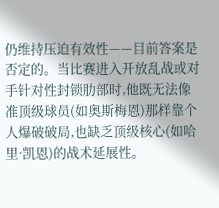仍维持压迫有效性——目前答案是否定的。当比赛进入开放乱战或对手针对性封锁肋部时,他既无法像准顶级球员(如奥斯梅恩)那样靠个人爆破破局,也缺乏顶级核心(如哈里·凯恩)的战术延展性。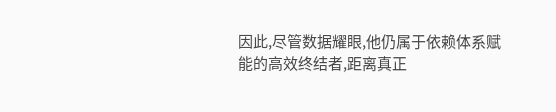因此,尽管数据耀眼,他仍属于依赖体系赋能的高效终结者,距离真正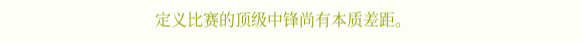定义比赛的顶级中锋尚有本质差距。